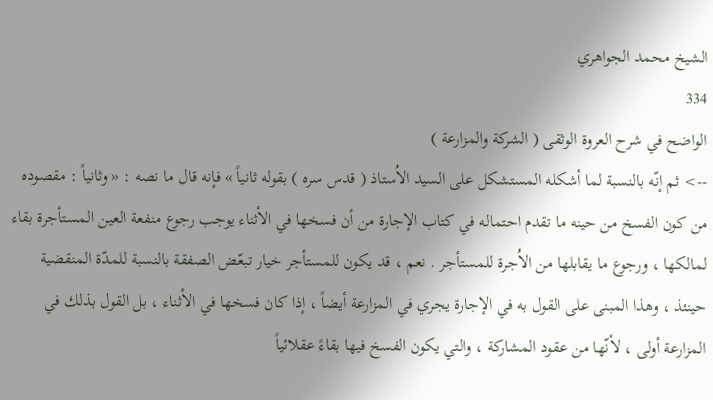الشيخ محمد الجواهري
334
الواضح في شرح العروة الوثقى ( الشركة والمزارعة )
--> ثم إنّه بالنسبة لما أشكله المستشكل على السيد الاُستاذ ( قدس سره ) بقوله ثانياً » فإنه قال ما نصه : « وثانياً : مقصوده من كون الفسخ من حينه ما تقدم احتماله في كتاب الإجارة من أن فسخها في الأثناء يوجب رجوع منفعة العين المستأجرة بقاء لمالكها ، ورجوع ما يقابلها من الاُجرة للمستأجر . نعم ، قد يكون للمستأجر خيار تبعّض الصفقة بالنسبة للمدّة المنقضية حينئذ ، وهذا المبنى على القول به في الإجارة يجري في المزارعة أيضاً ، إذا كان فسخها في الأثناء ، بل القول بذلك في المزارعة أولى ، لأنّها من عقود المشاركة ، والتي يكون الفسخ فيها بقاءً عقلائياً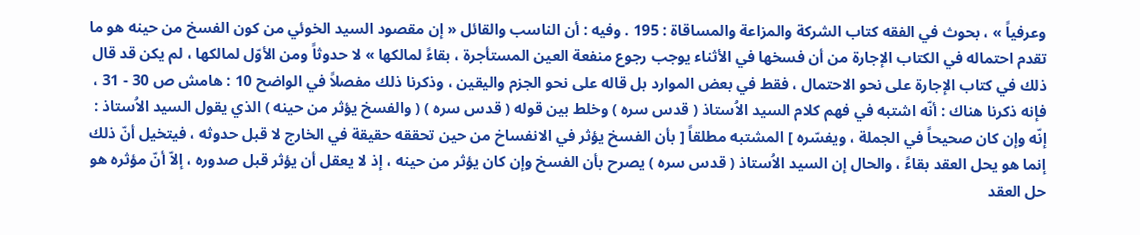وعرفياً » ، بحوث في الفقه كتاب الشركة والمزاعة والمساقاة : 195 . وفيه : أن الناسب والقائل « إن مقصود السيد الخوئي من كون الفسخ من حينه هو ما تقدم احتماله في الكتاب الإجارة من أن فسخها في الأثناء يوجب رجوع منفعة العين المستأجرة ، بقاءً لمالكها » لا حدوثاً ومن الأوّل لمالكها ، لم يكن قد قال ذلك في كتاب الإجارة على نحو الاحتمال ، فقط في بعض الموارد بل قاله على نحو الجزم واليقين ، وذكرنا ذلك مفصلاً في الواضح 10 : هامش ص 30 - 31 ، فإنه ذكرنا هناك : أنّه اشتبه في فهم كلام السيد الاُستاذ ( قدس سره ) وخلط بين قوله ( قدس سره ) ( والفسخ يؤثر من حينه ) الذي يقول السيد الاُستاذ : إنّه وإن كان صحيحاً في الجملة ، ويفسّره ] المشتبه مطلقاً [ بأن الفسخ يؤثر في الانفساخ من حين تحققه حقيقة في الخارج لا قبل حدوثه ، فيتخيل أنّ ذلك إنما هو يحل العقد بقاءً ، والحال إن السيد الاُستاذ ( قدس سره ) يصرح بأن الفسخ وإن كان يؤثر من حينه ، إذ لا يعقل أن يؤثر قبل صدوره ، إلاّ أنّ مؤثره هو حل العقد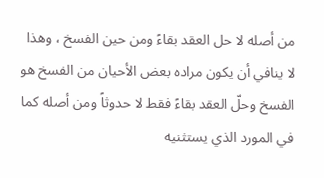من أصله لا حل العقد بقاءً ومن حين الفسخ ، وهذا لا ينافي أن يكون مراده بعض الأحيان من الفسخ هو الفسخ وحلّ العقد بقاءً فقط لا حدوثاً ومن أصله كما في المورد الذي يستثنيه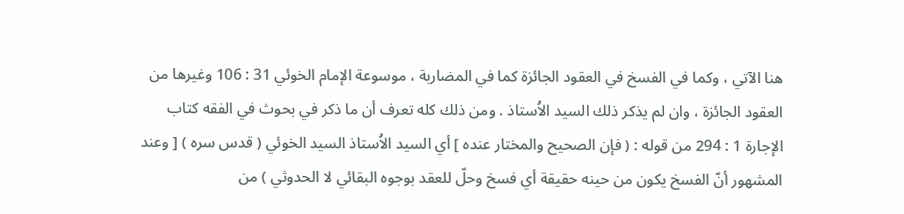هنا الآتي ، وكما في الفسخ في العقود الجائزة كما في المضاربة ، موسوعة الإمام الخوئي 31 : 106 وغيرها من العقود الجائزة ، وان لم يذكر ذلك السيد الاُستاذ . ومن ذلك كله تعرف أن ما ذكر في بحوث في الفقه كتاب الإجارة 1 : 294 من قوله : ( فإن الصحيح والمختار عنده ] أي السيد الاُستاذ السيد الخوئي ( قدس سره ) [ وعند المشهور أنّ الفسخ يكون من حينه حقيقة أي فسخ وحلّ للعقد بوجوه البقائي لا الحدوثي ) من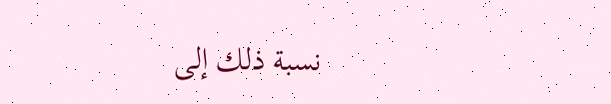نسبة ذلك إلى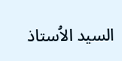السيد الاُستاذ